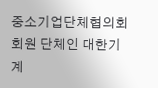중소기업단체협의회 회원 단체인 대한기계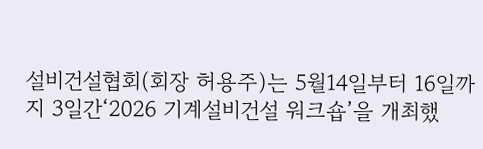설비건설협회(회장 허용주)는 5월14일부터 16일까지 3일간‘2026 기계설비건설 워크숍’을 개최했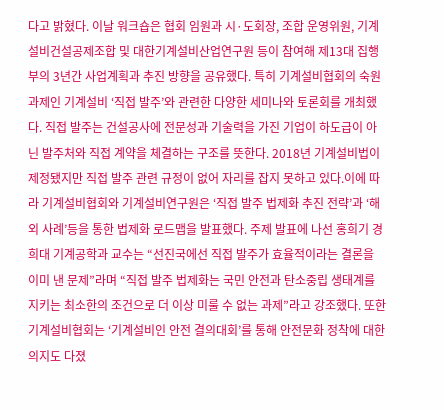다고 밝혔다. 이날 워크숍은 협회 임원과 시·도회장, 조합 운영위원, 기계설비건설공제조합 및 대한기계설비산업연구원 등이 참여해 제13대 집행부의 3년간 사업계획과 추진 방향을 공유했다. 특히 기계설비협회의 숙원 과제인 기계설비 ‘직접 발주’와 관련한 다양한 세미나와 토론회를 개최했다. 직접 발주는 건설공사에 전문성과 기술력을 가진 기업이 하도급이 아닌 발주처와 직접 계약을 체결하는 구조를 뜻한다. 2018년 기계설비법이 제정됐지만 직접 발주 관련 규정이 없어 자리를 잡지 못하고 있다.이에 따라 기계설비협회와 기계설비연구원은 ‘직접 발주 법제화 추진 전략’과 ‘해외 사례’등을 통한 법제화 로드맵을 발표했다. 주제 발표에 나선 홍희기 경희대 기계공학과 교수는 “선진국에선 직접 발주가 효율적이라는 결론을 이미 낸 문제”라며 “직접 발주 법제화는 국민 안전과 탄소중립 생태계를 지키는 최소한의 조건으로 더 이상 미룰 수 없는 과제”라고 강조했다. 또한 기계설비협회는 ‘기계설비인 안전 결의대회’를 통해 안전문화 정착에 대한 의지도 다졌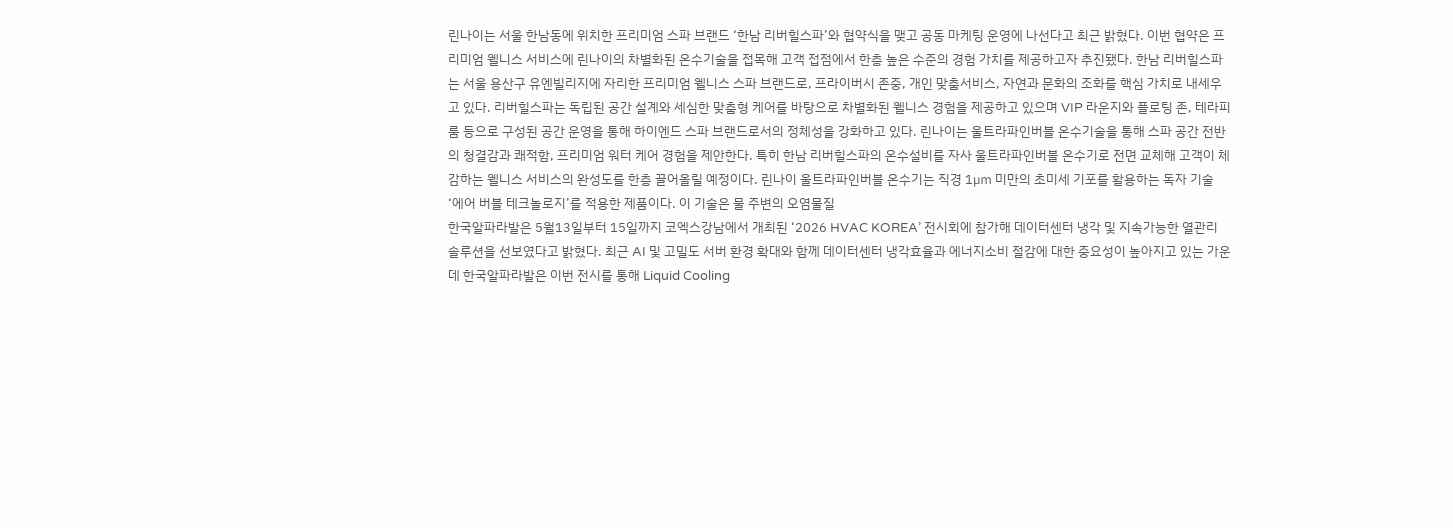린나이는 서울 한남동에 위치한 프리미엄 스파 브랜드 ‘한남 리버힐스파’와 협약식을 맺고 공동 마케팅 운영에 나선다고 최근 밝혔다. 이번 협약은 프리미엄 웰니스 서비스에 린나이의 차별화된 온수기술을 접목해 고객 접점에서 한층 높은 수준의 경험 가치를 제공하고자 추진됐다. 한남 리버힐스파는 서울 용산구 유엔빌리지에 자리한 프리미엄 웰니스 스파 브랜드로, 프라이버시 존중, 개인 맞춤서비스, 자연과 문화의 조화를 핵심 가치로 내세우고 있다. 리버힐스파는 독립된 공간 설계와 세심한 맞춤형 케어를 바탕으로 차별화된 웰니스 경험을 제공하고 있으며 VIP 라운지와 플로팅 존, 테라피 룸 등으로 구성된 공간 운영을 통해 하이엔드 스파 브랜드로서의 정체성을 강화하고 있다. 린나이는 울트라파인버블 온수기술을 통해 스파 공간 전반의 청결감과 쾌적함, 프리미엄 워터 케어 경험을 제안한다. 특히 한남 리버힐스파의 온수설비를 자사 울트라파인버블 온수기로 전면 교체해 고객이 체감하는 웰니스 서비스의 완성도를 한층 끌어올릴 예정이다. 린나이 울트라파인버블 온수기는 직경 1㎛ 미만의 초미세 기포를 활용하는 독자 기술 ‘에어 버블 테크놀로지’를 적용한 제품이다. 이 기술은 물 주변의 오염물질
한국알파라발은 5월13일부터 15일까지 코엑스강남에서 개최된 ‘2026 HVAC KOREA’ 전시회에 참가해 데이터센터 냉각 및 지속가능한 열관리 솔루션을 선보였다고 밝혔다. 최근 AI 및 고밀도 서버 환경 확대와 함께 데이터센터 냉각효율과 에너지소비 절감에 대한 중요성이 높아지고 있는 가운데 한국알파라발은 이번 전시를 통해 Liquid Cooling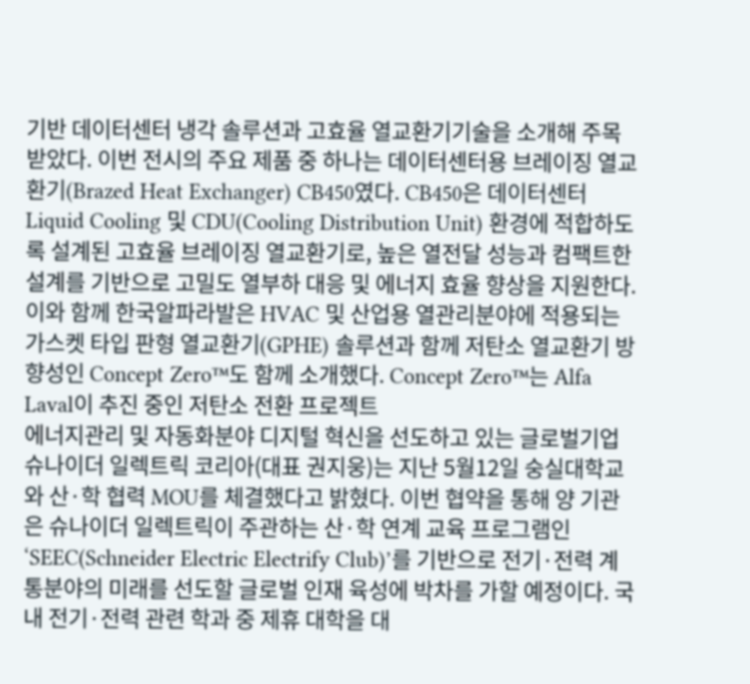기반 데이터센터 냉각 솔루션과 고효율 열교환기기술을 소개해 주목받았다. 이번 전시의 주요 제품 중 하나는 데이터센터용 브레이징 열교환기(Brazed Heat Exchanger) CB450였다. CB450은 데이터센터 Liquid Cooling 및 CDU(Cooling Distribution Unit) 환경에 적합하도록 설계된 고효율 브레이징 열교환기로, 높은 열전달 성능과 컴팩트한 설계를 기반으로 고밀도 열부하 대응 및 에너지 효율 향상을 지원한다. 이와 함께 한국알파라발은 HVAC 및 산업용 열관리분야에 적용되는 가스켓 타입 판형 열교환기(GPHE) 솔루션과 함께 저탄소 열교환기 방향성인 Concept Zero™도 함께 소개했다. Concept Zero™는 Alfa Laval이 추진 중인 저탄소 전환 프로젝트
에너지관리 및 자동화분야 디지털 혁신을 선도하고 있는 글로벌기업 슈나이더 일렉트릭 코리아(대표 권지웅)는 지난 5월12일 숭실대학교와 산·학 협력 MOU를 체결했다고 밝혔다. 이번 협약을 통해 양 기관은 슈나이더 일렉트릭이 주관하는 산·학 연계 교육 프로그램인 ‘SEEC(Schneider Electric Electrify Club)’를 기반으로 전기·전력 계통분야의 미래를 선도할 글로벌 인재 육성에 박차를 가할 예정이다. 국내 전기·전력 관련 학과 중 제휴 대학을 대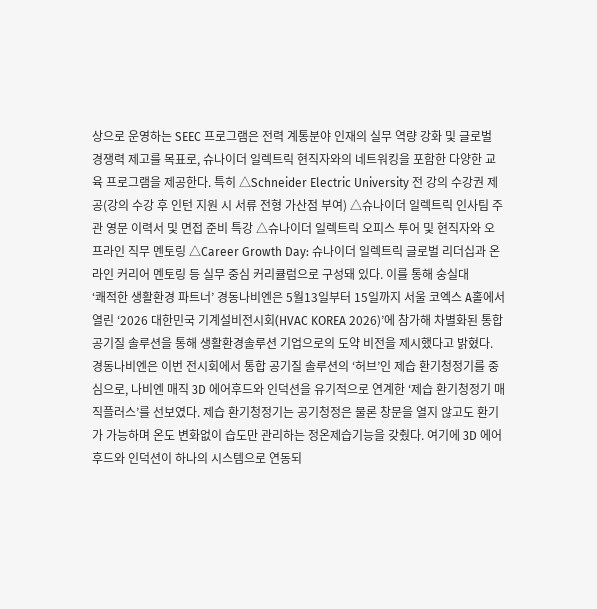상으로 운영하는 SEEC 프로그램은 전력 계통분야 인재의 실무 역량 강화 및 글로벌 경쟁력 제고를 목표로, 슈나이더 일렉트릭 현직자와의 네트워킹을 포함한 다양한 교육 프로그램을 제공한다. 특히 △Schneider Electric University 전 강의 수강권 제공(강의 수강 후 인턴 지원 시 서류 전형 가산점 부여) △슈나이더 일렉트릭 인사팀 주관 영문 이력서 및 면접 준비 특강 △슈나이더 일렉트릭 오피스 투어 및 현직자와 오프라인 직무 멘토링 △Career Growth Day: 슈나이더 일렉트릭 글로벌 리더십과 온라인 커리어 멘토링 등 실무 중심 커리큘럼으로 구성돼 있다. 이를 통해 숭실대
‘쾌적한 생활환경 파트너’ 경동나비엔은 5월13일부터 15일까지 서울 코엑스 A홀에서 열린 ‘2026 대한민국 기계설비전시회(HVAC KOREA 2026)’에 참가해 차별화된 통합 공기질 솔루션을 통해 생활환경솔루션 기업으로의 도약 비전을 제시했다고 밝혔다. 경동나비엔은 이번 전시회에서 통합 공기질 솔루션의 ‘허브’인 제습 환기청정기를 중심으로, 나비엔 매직 3D 에어후드와 인덕션을 유기적으로 연계한 ‘제습 환기청정기 매직플러스’를 선보였다. 제습 환기청정기는 공기청정은 물론 창문을 열지 않고도 환기가 가능하며 온도 변화없이 습도만 관리하는 정온제습기능을 갖췄다. 여기에 3D 에어후드와 인덕션이 하나의 시스템으로 연동되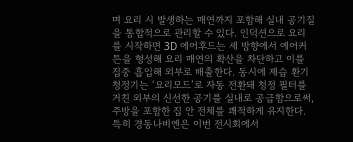며 요리 시 발생하는 매연까지 포함해 실내 공기질을 통합적으로 관리할 수 있다. 인덕션으로 요리를 시작하면 3D 에어후드는 세 방향에서 에어커튼을 형성해 요리 매연의 확산을 차단하고 이를 집중 흡입해 외부로 배출한다. 동시에 제습 환기청정기는 ‘요리모드’로 자동 전환돼 청정 필터를 거친 외부의 신선한 공기를 실내로 공급함으로써, 주방을 포함한 집 안 전체를 쾌적하게 유지한다. 특히 경동나비엔은 이번 전시회에서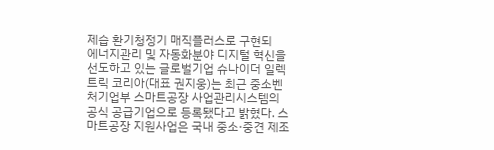제습 환기청정기 매직플러스로 구현되
에너지관리 및 자동화분야 디지털 혁신을 선도하고 있는 글로벌기업 슈나이더 일렉트릭 코리아(대표 권지웅)는 최근 중소벤처기업부 스마트공장 사업관리시스템의 공식 공급기업으로 등록됐다고 밝혔다. 스마트공장 지원사업은 국내 중소·중견 제조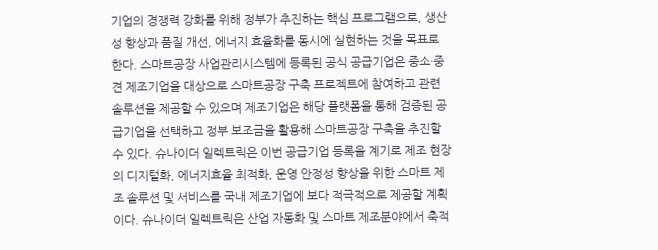기업의 경쟁력 강화를 위해 정부가 추진하는 핵심 프로그램으로, 생산성 향상과 품질 개선, 에너지 효율화를 동시에 실현하는 것을 목표로 한다. 스마트공장 사업관리시스템에 등록된 공식 공급기업은 중소·중견 제조기업을 대상으로 스마트공장 구축 프로젝트에 참여하고 관련 솔루션을 제공할 수 있으며 제조기업은 해당 플랫폼을 통해 검증된 공급기업을 선택하고 정부 보조금을 활용해 스마트공장 구축을 추진할 수 있다. 슈나이더 일렉트릭은 이번 공급기업 등록을 계기로 제조 현장의 디지털화, 에너지효율 최적화, 운영 안정성 향상을 위한 스마트 제조 솔루션 및 서비스를 국내 제조기업에 보다 적극적으로 제공할 계획이다. 슈나이더 일렉트릭은 산업 자동화 및 스마트 제조분야에서 축적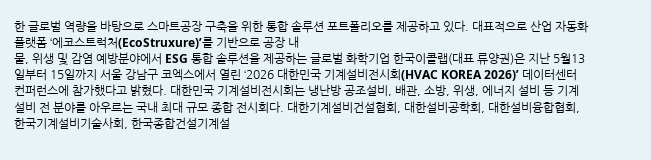한 글로벌 역량을 바탕으로 스마트공장 구축을 위한 통합 솔루션 포트폴리오를 제공하고 있다. 대표적으로 산업 자동화 플랫폼 ‘에코스트럭처(EcoStruxure)’를 기반으로 공장 내
물, 위생 및 감염 예방분야에서 ESG 통합 솔루션을 제공하는 글로벌 화학기업 한국이콜랩(대표 류양권)은 지난 5월13일부터 15일까지 서울 강남구 코엑스에서 열린 ‘2026 대한민국 기계설비전시회(HVAC KOREA 2026)’ 데이터센터 컨퍼런스에 참가했다고 밝혔다. 대한민국 기계설비전시회는 냉난방 공조설비, 배관, 소방, 위생, 에너지 설비 등 기계설비 전 분야를 아우르는 국내 최대 규모 종합 전시회다. 대한기계설비건설협회, 대한설비공학회, 대한설비융합협회, 한국기계설비기술사회, 한국종합건설기계설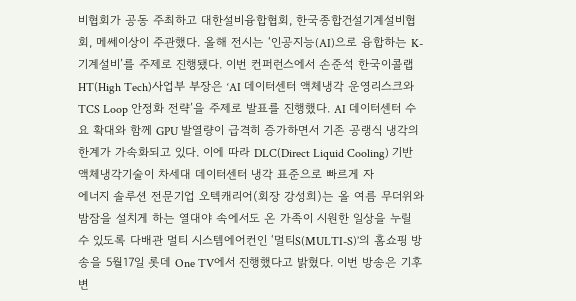비협회가 공동 주최하고 대한설비융합협회, 한국종합건설기계설비협회, 메쎄이상이 주관했다. 올해 전시는 ‘인공지능(AI)으로 융합하는 K-기계설비’를 주제로 진행됐다. 이번 컨퍼런스에서 손준석 한국이콜랩 HT(High Tech)사업부 부장은 ‘AI 데이터센터 액체냉각 운영리스크와 TCS Loop 안정화 전략’을 주제로 발표를 진행했다. AI 데이터센터 수요 확대와 함께 GPU 발열량이 급격히 증가하면서 기존 공랭식 냉각의 한계가 가속화되고 있다. 이에 따라 DLC(Direct Liquid Cooling) 기반 액체냉각기술이 차세대 데이터센터 냉각 표준으로 빠르게 자
에너지 솔루션 전문기업 오텍캐리어(회장 강성희)는 올 여름 무더위와 밤잠을 설치게 하는 열대야 속에서도 온 가족이 시원한 일상을 누릴 수 있도록 다배관 멀티 시스템에어컨인 ‘멀티S(MULTI-S)’의 홈쇼핑 방송을 5월17일 롯데 One TV에서 진행했다고 밝혔다. 이번 방송은 기후변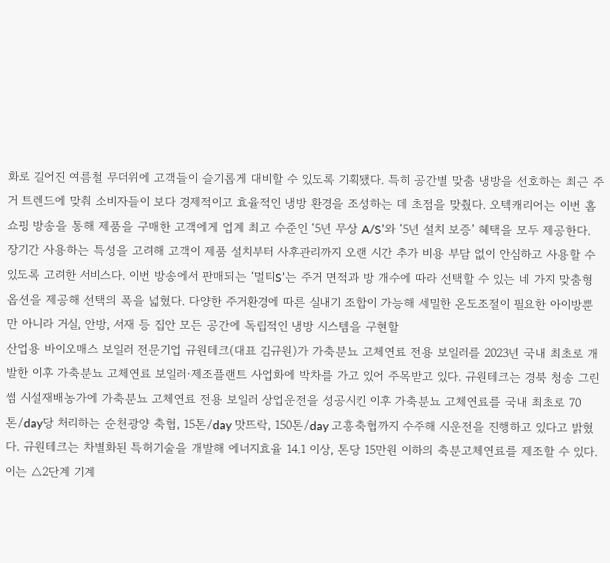화로 길어진 여름철 무더위에 고객들이 슬기롭게 대비할 수 있도록 기획됐다. 특히 공간별 맞춤 냉방을 선호하는 최근 주거 트렌드에 맞춰 소비자들이 보다 경제적이고 효율적인 냉방 환경을 조성하는 데 초점을 맞췄다. 오텍캐리어는 이번 홈쇼핑 방송을 통해 제품을 구매한 고객에게 업계 최고 수준인 ‘5년 무상 A/S’와 ‘5년 설치 보증’ 혜택을 모두 제공한다. 장기간 사용하는 특성을 고려해 고객이 제품 설치부터 사후관리까지 오랜 시간 추가 비용 부담 없이 안심하고 사용할 수 있도록 고려한 서비스다. 이번 방송에서 판매되는 ‘멀티S’는 주거 면적과 방 개수에 따라 선택할 수 있는 네 가지 맞춤형 옵션을 제공해 선택의 폭을 넓혔다. 다양한 주거환경에 따른 실내기 조합이 가능해 세밀한 온도조절이 필요한 아이방뿐만 아니라 거실, 안방, 서재 등 집안 모든 공간에 독립적인 냉방 시스템을 구현할
산업용 바이오매스 보일러 전문기업 규원테크(대표 김규원)가 가축분뇨 고체연료 전용 보일러를 2023년 국내 최초로 개발한 이후 가축분뇨 고체연료 보일러·제조플랜트 사업화에 박차를 가고 있어 주목받고 있다. 규원테크는 경북 청송 그린썸 시설재배농가에 가축분뇨 고체연료 전용 보일러 상업운전을 성공시킨 이후 가축분뇨 고체연료를 국내 최초로 70톤/day당 처리하는 순천광양 축협, 15톤/day 맛뜨락, 150톤/day 고흥축협까지 수주해 시운전을 진행하고 있다고 밝혔다. 규원테크는 차별화된 특허기술을 개발해 에너지효율 14.1 이상, 톤당 15만원 이하의 축분고체연료를 제조할 수 있다. 이는 △2단계 기계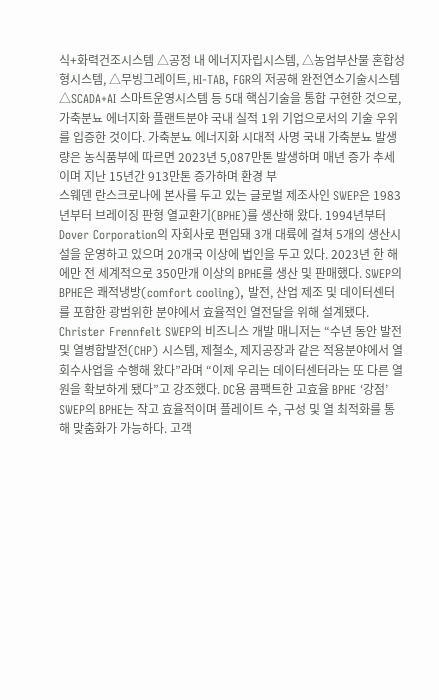식+화력건조시스템 △공정 내 에너지자립시스템, △농업부산물 혼합성형시스템, △무빙그레이트, HI-TAB, FGR의 저공해 완전연소기술시스템 △SCADA+AI 스마트운영시스템 등 5대 핵심기술을 통합 구현한 것으로, 가축분뇨 에너지화 플랜트분야 국내 실적 1위 기업으로서의 기술 우위를 입증한 것이다. 가축분뇨 에너지화 시대적 사명 국내 가축분뇨 발생량은 농식품부에 따르면 2023년 5,087만톤 발생하며 매년 증가 추세이며 지난 15년간 913만톤 증가하며 환경 부
스웨덴 란스크로나에 본사를 두고 있는 글로벌 제조사인 SWEP은 1983년부터 브레이징 판형 열교환기(BPHE)를 생산해 왔다. 1994년부터 Dover Corporation의 자회사로 편입돼 3개 대륙에 걸쳐 5개의 생산시설을 운영하고 있으며 20개국 이상에 법인을 두고 있다. 2023년 한 해에만 전 세계적으로 350만개 이상의 BPHE를 생산 및 판매했다. SWEP의 BPHE은 쾌적냉방(comfort cooling), 발전, 산업 제조 및 데이터센터를 포함한 광범위한 분야에서 효율적인 열전달을 위해 설계됐다. Christer Frennfelt SWEP의 비즈니스 개발 매니저는 “수년 동안 발전 및 열병합발전(CHP) 시스템, 제철소, 제지공장과 같은 적용분야에서 열회수사업을 수행해 왔다”라며 “이제 우리는 데이터센터라는 또 다른 열원을 확보하게 됐다”고 강조했다. DC용 콤팩트한 고효율 BPHE ‘강점’ SWEP의 BPHE는 작고 효율적이며 플레이트 수, 구성 및 열 최적화를 통해 맞춤화가 가능하다. 고객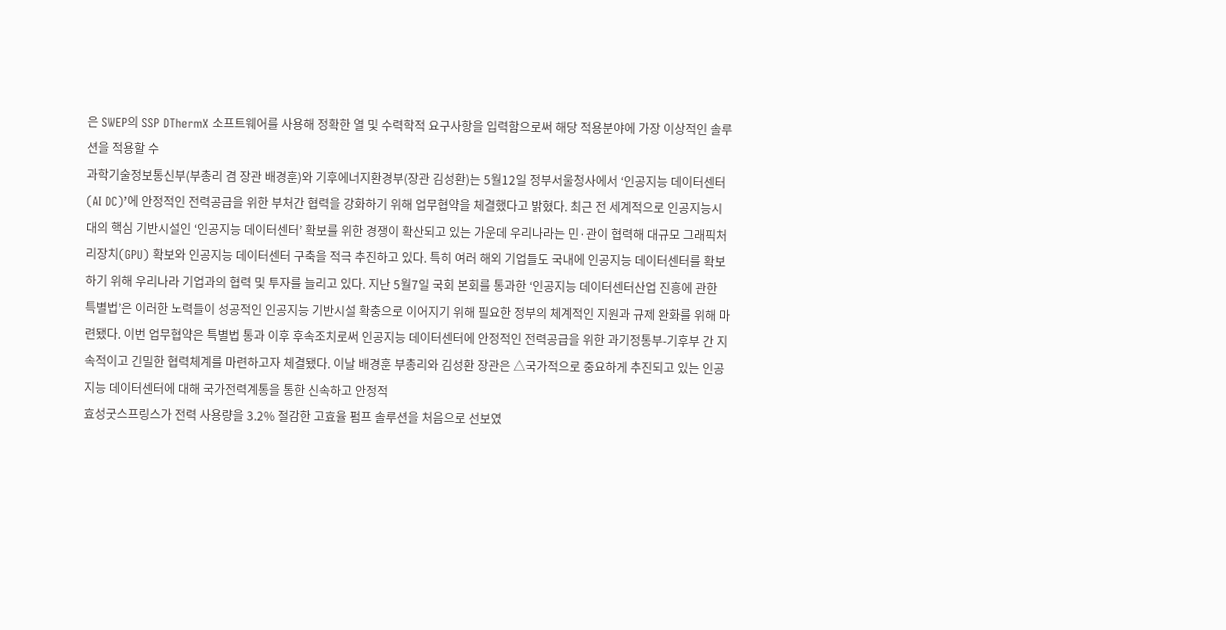은 SWEP의 SSP DThermX 소프트웨어를 사용해 정확한 열 및 수력학적 요구사항을 입력함으로써 해당 적용분야에 가장 이상적인 솔루션을 적용할 수
과학기술정보통신부(부총리 겸 장관 배경훈)와 기후에너지환경부(장관 김성환)는 5월12일 정부서울청사에서 ‘인공지능 데이터센터(AI DC)’에 안정적인 전력공급을 위한 부처간 협력을 강화하기 위해 업무협약을 체결했다고 밝혔다. 최근 전 세계적으로 인공지능시대의 핵심 기반시설인 ‘인공지능 데이터센터’ 확보를 위한 경쟁이 확산되고 있는 가운데 우리나라는 민·관이 협력해 대규모 그래픽처리장치(GPU) 확보와 인공지능 데이터센터 구축을 적극 추진하고 있다. 특히 여러 해외 기업들도 국내에 인공지능 데이터센터를 확보하기 위해 우리나라 기업과의 협력 및 투자를 늘리고 있다. 지난 5월7일 국회 본회를 통과한 ‘인공지능 데이터센터산업 진흥에 관한 특별법’은 이러한 노력들이 성공적인 인공지능 기반시설 확충으로 이어지기 위해 필요한 정부의 체계적인 지원과 규제 완화를 위해 마련됐다. 이번 업무협약은 특별법 통과 이후 후속조치로써 인공지능 데이터센터에 안정적인 전력공급을 위한 과기정통부-기후부 간 지속적이고 긴밀한 협력체계를 마련하고자 체결됐다. 이날 배경훈 부총리와 김성환 장관은 △국가적으로 중요하게 추진되고 있는 인공지능 데이터센터에 대해 국가전력계통을 통한 신속하고 안정적
효성굿스프링스가 전력 사용량을 3.2% 절감한 고효율 펌프 솔루션을 처음으로 선보였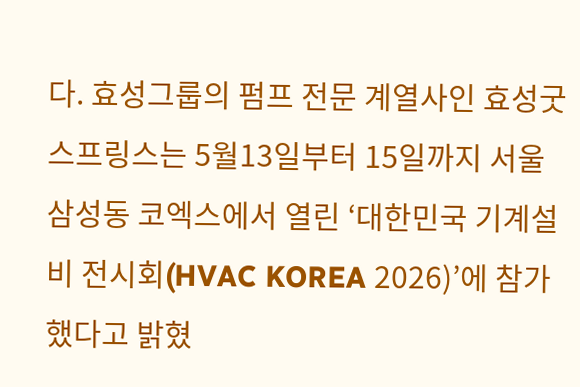다. 효성그룹의 펌프 전문 계열사인 효성굿스프링스는 5월13일부터 15일까지 서울 삼성동 코엑스에서 열린 ‘대한민국 기계설비 전시회(HVAC KOREA 2026)’에 참가했다고 밝혔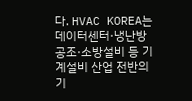다. HVAC KOREA는 데이터센터·냉난방공조·소방설비 등 기계설비 산업 전반의 기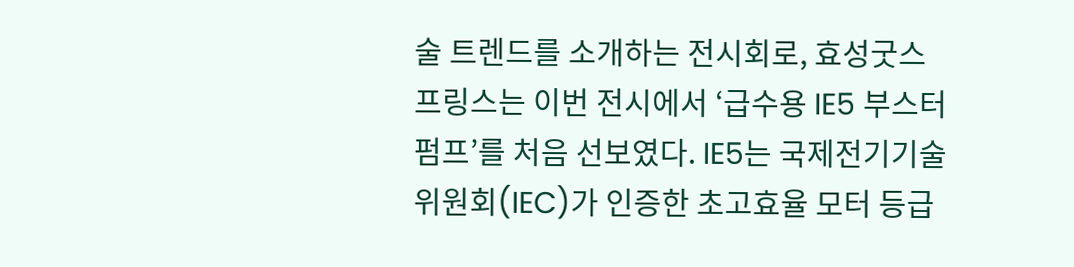술 트렌드를 소개하는 전시회로, 효성굿스프링스는 이번 전시에서 ‘급수용 IE5 부스터 펌프’를 처음 선보였다. IE5는 국제전기기술위원회(IEC)가 인증한 초고효율 모터 등급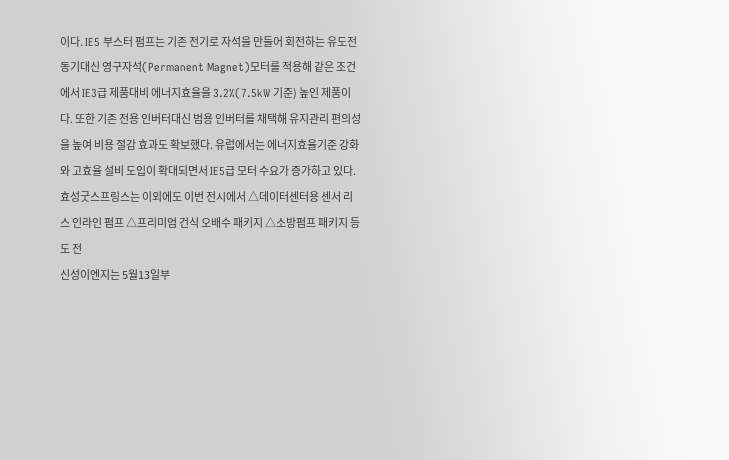이다. IE5 부스터 펌프는 기존 전기로 자석을 만들어 회전하는 유도전동기대신 영구자석(Permanent Magnet)모터를 적용해 같은 조건에서 IE3급 제품대비 에너지효율을 3.2%(7.5kW 기준) 높인 제품이다. 또한 기존 전용 인버터대신 범용 인버터를 채택해 유지관리 편의성을 높여 비용 절감 효과도 확보했다. 유럽에서는 에너지효율기준 강화와 고효율 설비 도입이 확대되면서 IE5급 모터 수요가 증가하고 있다. 효성굿스프링스는 이외에도 이번 전시에서 △데이터센터용 센서 리스 인라인 펌프 △프리미엄 건식 오배수 패키지 △소방펌프 패키지 등도 전
신성이엔지는 5월13일부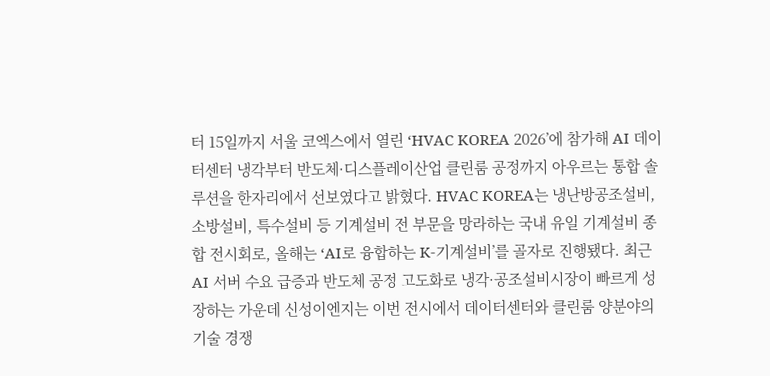터 15일까지 서울 코엑스에서 열린 ‘HVAC KOREA 2026’에 참가해 AI 데이터센터 냉각부터 반도체·디스플레이산업 클린룸 공정까지 아우르는 통합 솔루션을 한자리에서 선보였다고 밝혔다. HVAC KOREA는 냉난방공조설비, 소방설비, 특수설비 등 기계설비 전 부문을 망라하는 국내 유일 기계설비 종합 전시회로, 올해는 ‘AI로 융합하는 K-기계설비’를 골자로 진행됐다. 최근 AI 서버 수요 급증과 반도체 공정 고도화로 냉각·공조설비시장이 빠르게 성장하는 가운데 신성이엔지는 이번 전시에서 데이터센터와 클린룸 양분야의 기술 경쟁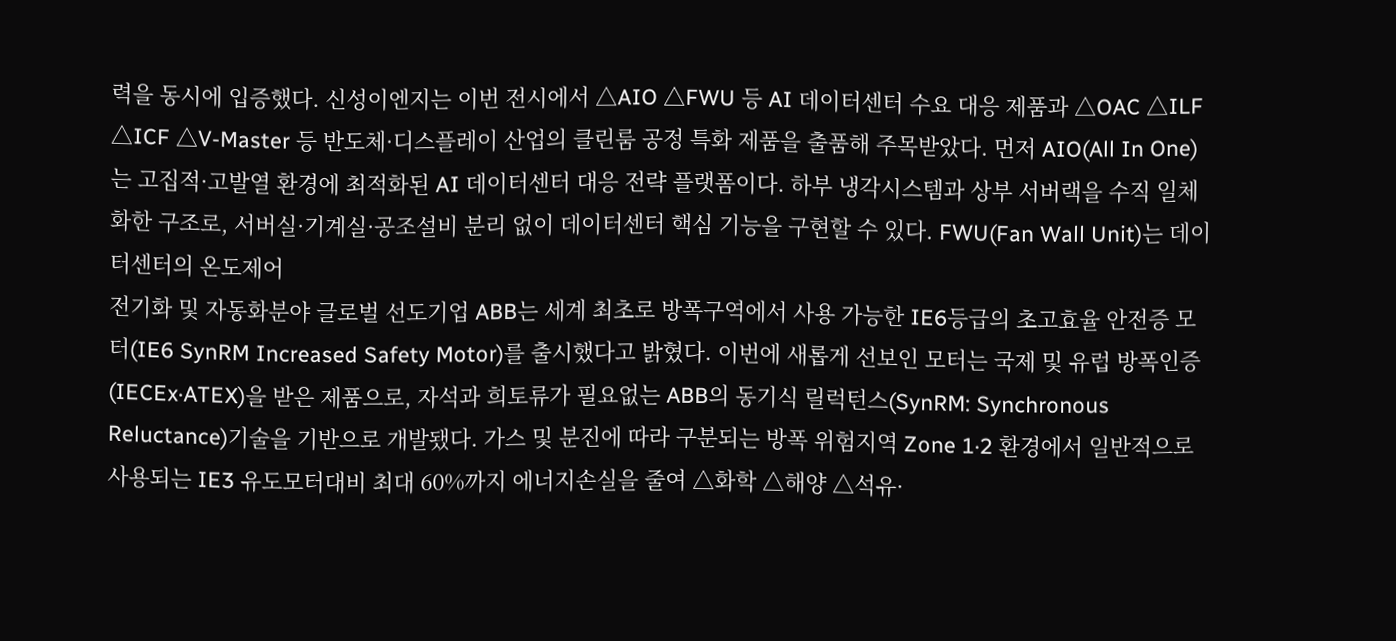력을 동시에 입증했다. 신성이엔지는 이번 전시에서 △AIO △FWU 등 AI 데이터센터 수요 대응 제품과 △OAC △ILF △ICF △V-Master 등 반도체·디스플레이 산업의 클린룸 공정 특화 제품을 출품해 주목받았다. 먼저 AIO(All In One)는 고집적·고발열 환경에 최적화된 AI 데이터센터 대응 전략 플랫폼이다. 하부 냉각시스템과 상부 서버랙을 수직 일체화한 구조로, 서버실·기계실·공조설비 분리 없이 데이터센터 핵심 기능을 구현할 수 있다. FWU(Fan Wall Unit)는 데이터센터의 온도제어
전기화 및 자동화분야 글로벌 선도기업 ABB는 세계 최초로 방폭구역에서 사용 가능한 IE6등급의 초고효율 안전증 모터(IE6 SynRM Increased Safety Motor)를 출시했다고 밝혔다. 이번에 새롭게 선보인 모터는 국제 및 유럽 방폭인증(IECEx·ATEX)을 받은 제품으로, 자석과 희토류가 필요없는 ABB의 동기식 릴럭턴스(SynRM: Synchronous Reluctance)기술을 기반으로 개발됐다. 가스 및 분진에 따라 구분되는 방폭 위험지역 Zone 1·2 환경에서 일반적으로 사용되는 IE3 유도모터대비 최대 60%까지 에너지손실을 줄여 △화학 △해양 △석유·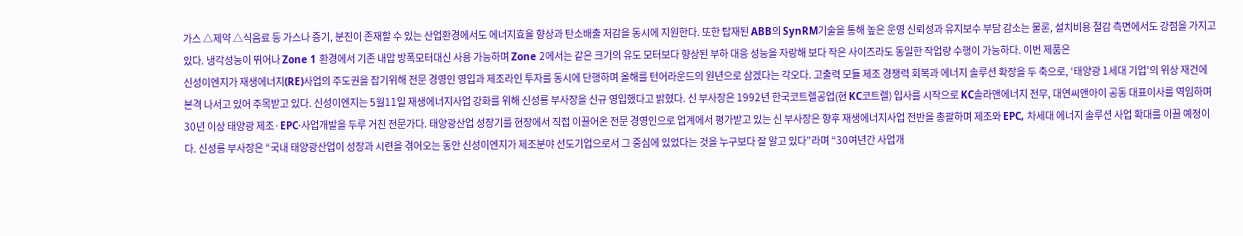가스 △제약 △식음료 등 가스나 증기, 분진이 존재할 수 있는 산업환경에서도 에너지효율 향상과 탄소배출 저감을 동시에 지원한다. 또한 탑재된 ABB의 SynRM기술을 통해 높은 운영 신뢰성과 유지보수 부담 감소는 물론, 설치비용 절감 측면에서도 강점을 가지고 있다. 냉각성능이 뛰어나 Zone 1 환경에서 기존 내압 방폭모터대신 사용 가능하며 Zone 2에서는 같은 크기의 유도 모터보다 향상된 부하 대응 성능을 자랑해 보다 작은 사이즈라도 동일한 작업량 수행이 가능하다. 이번 제품은
신성이엔지가 재생에너지(RE)사업의 주도권을 잡기위해 전문 경영인 영입과 제조라인 투자를 동시에 단행하며 올해를 턴어라운드의 원년으로 삼겠다는 각오다. 고출력 모듈 제조 경쟁력 회복과 에너지 솔루션 확장을 두 축으로, ‘태양광 1세대 기업’의 위상 재건에 본격 나서고 있어 주목받고 있다. 신성이엔지는 5월11일 재생에너지사업 강화를 위해 신성룡 부사장을 신규 영입했다고 밝혔다. 신 부사장은 1992년 한국코트렐공업(현 KC코트렐) 입사를 시작으로 KC솔라앤에너지 전무, 대연씨앤아이 공동 대표이사를 역임하며 30년 이상 태양광 제조·EPC·사업개발을 두루 거친 전문가다. 태양광산업 성장기를 현장에서 직접 이끌어온 전문 경영인으로 업계에서 평가받고 있는 신 부사장은 향후 재생에너지사업 전반을 총괄하며 제조와 EPC, 차세대 에너지 솔루션 사업 확대를 이끌 예정이다. 신성룡 부사장은 “국내 태양광산업이 성장과 시련을 겪어오는 동안 신성이엔지가 제조분야 선도기업으로서 그 중심에 있었다는 것을 누구보다 잘 알고 있다”라며 “30여년간 사업개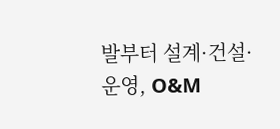발부터 설계·건설·운영, O&M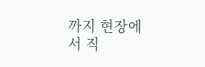까지 현장에서 직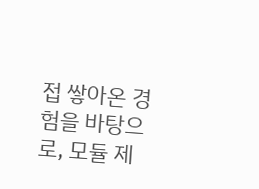접 쌓아온 경험을 바탕으로, 모듈 제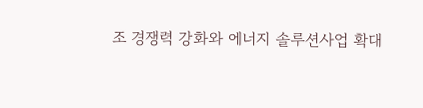조 경쟁력 강화와 에너지 솔루션사업 확대